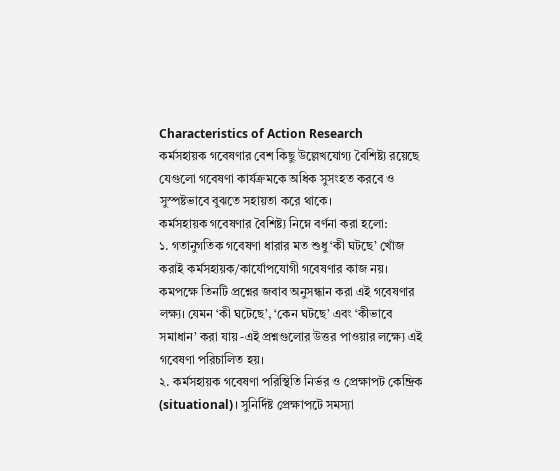Characteristics of Action Research
কর্মসহায়ক গবেষণার বেশ কিছু উল্লেখযোগ্য বৈশিষ্ট্য রয়েছে যেগুলো গবেষণা কার্যক্রমকে অধিক সুসংহত করবে ও সুস্পষ্টভাবে বুঝতে সহায়তা করে থাকে।
কর্মসহায়ক গবেষণার বৈশিষ্ট্য নিম্নে বর্ণনা করা হলো:
১. গতানুগতিক গবেষণা ধারার মত শুধু ‘কী ঘটছে’ খোঁজ করাই কর্মসহায়ক/কার্যোপযোগী গবেষণার কাজ নয়। কমপক্ষে তিনটি প্রশ্নের জবাব অনুসন্ধান করা এই গবেষণার লক্ষ্য। যেমন ‘কী ঘটেছে’, ‘কেন ঘটছে’ এবং ‘কীভাবে সমাধান’ করা যায় -এই প্রশ্নগুলোর উত্তর পাওয়ার লক্ষ্যে এই গবেষণা পরিচালিত হয়।
২. কর্মসহায়ক গবেষণা পরিস্থিতি নির্ভর ও প্রেক্ষাপট কেন্দ্রিক (situational)। সুনির্দিষ্ট প্রেক্ষাপটে সমস্যা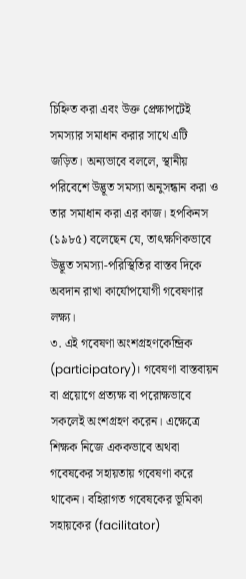চিহ্নিত করা এবং উক্ত প্রেক্ষাপটেই সমস্যার সমাধান করার সাথে এটি জড়িত। অন্যভাবে বললে, স্থানীয় পরিবেশে উদ্ভূত সমস্যা অনুসন্ধান করা ও তার সমাধান করা এর কাজ। হপকিনস (১৯৮৫) বলেছেন যে, তাৎক্ষণিকভাবে উদ্ভূত সমস্যা-পরিস্থিতির বাস্তব দিকে অবদান রাখা কার্যোপযোগী গবেষণার লক্ষ্য।
৩. এই গবেষণা অংশগ্রহণকেন্দ্রিক (participatory)। গবেষণা বাস্তবায়ন বা প্রয়োগে প্রত্যক্ষ বা পরোক্ষভাবে সকলেই অংশগ্রহণ করেন। এক্ষেত্রে শিক্ষক নিজে এককভাবে অথবা গবেষকের সহায়তায় গবেষণা করে থাকেন। বহিরাগত গবেষকের ভূমিকা সহায়কের (facilitator)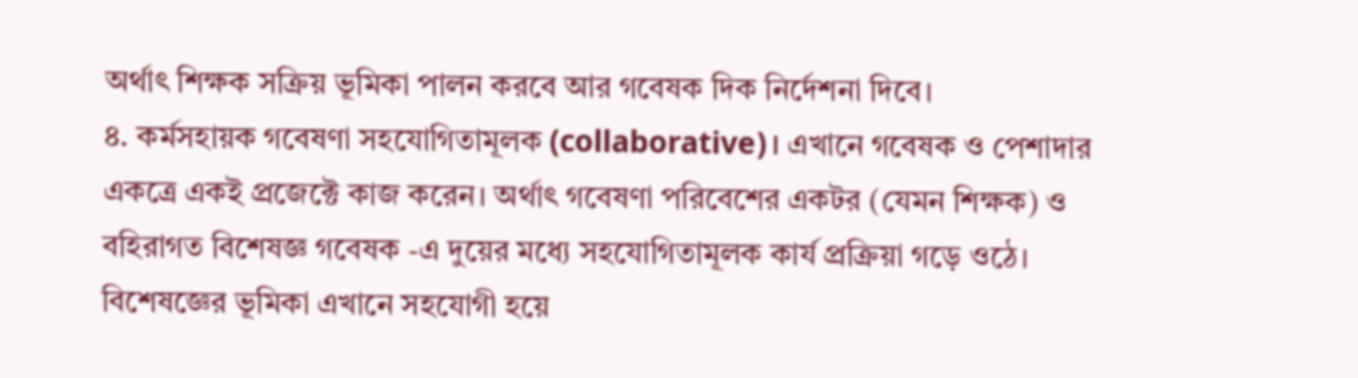অর্থাৎ শিক্ষক সক্রিয় ভূমিকা পালন করবে আর গবেষক দিক নির্দেশনা দিবে।
৪. কর্মসহায়ক গবেষণা সহযোগিতামূলক (collaborative)। এখানে গবেষক ও পেশাদার একত্রে একই প্রজেক্টে কাজ করেন। অর্থাৎ গবেষণা পরিবেশের একটর (যেমন শিক্ষক) ও বহিরাগত বিশেষজ্ঞ গবেষক -এ দুয়ের মধ্যে সহযোগিতামূলক কার্য প্রক্রিয়া গড়ে ওঠে। বিশেষজ্ঞের ভূমিকা এখানে সহযোগী হয়ে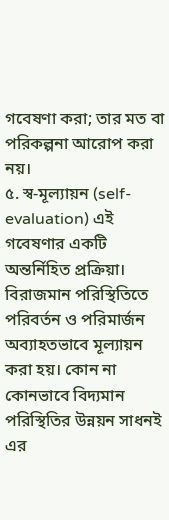গবেষণা করা; তার মত বা পরিকল্পনা আরোপ করা নয়।
৫. স্ব-মূল্যায়ন (self-evaluation) এই গবেষণার একটি অন্তর্নিহিত প্রক্রিয়া। বিরাজমান পরিস্থিতিতে পরিবর্তন ও পরিমার্জন অব্যাহতভাবে মূল্যায়ন করা হয়। কোন না কোনভাবে বিদ্যমান পরিস্থিতির উন্নয়ন সাধনই এর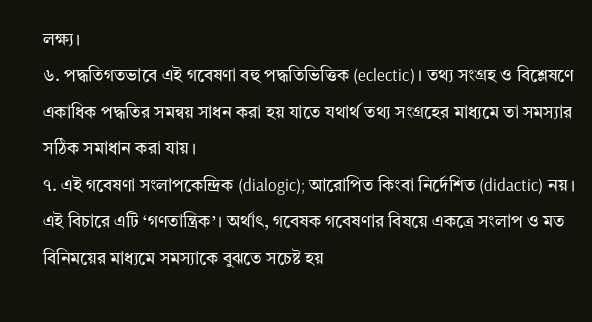লক্ষ্য।
৬. পদ্ধতিগতভাবে এই গবেষণা বহু পদ্ধতিভিত্তিক (eclectic)। তথ্য সংগ্রহ ও বিশ্লেষণে একাধিক পদ্ধতির সমন্বয় সাধন করা হয় যাতে যথার্থ তথ্য সংগ্রহের মাধ্যমে তা সমস্যার সঠিক সমাধান করা যায়।
৭. এই গবেষণা সংলাপকেন্দ্রিক (dialogic); আরোপিত কিংবা নির্দেশিত (didactic) নয়। এই বিচারে এটি ‘গণতান্ত্রিক’। অর্থাৎ, গবেষক গবেষণার বিষয়ে একত্রে সংলাপ ও মত বিনিময়ের মাধ্যমে সমস্যাকে বুঝতে সচেষ্ট হয়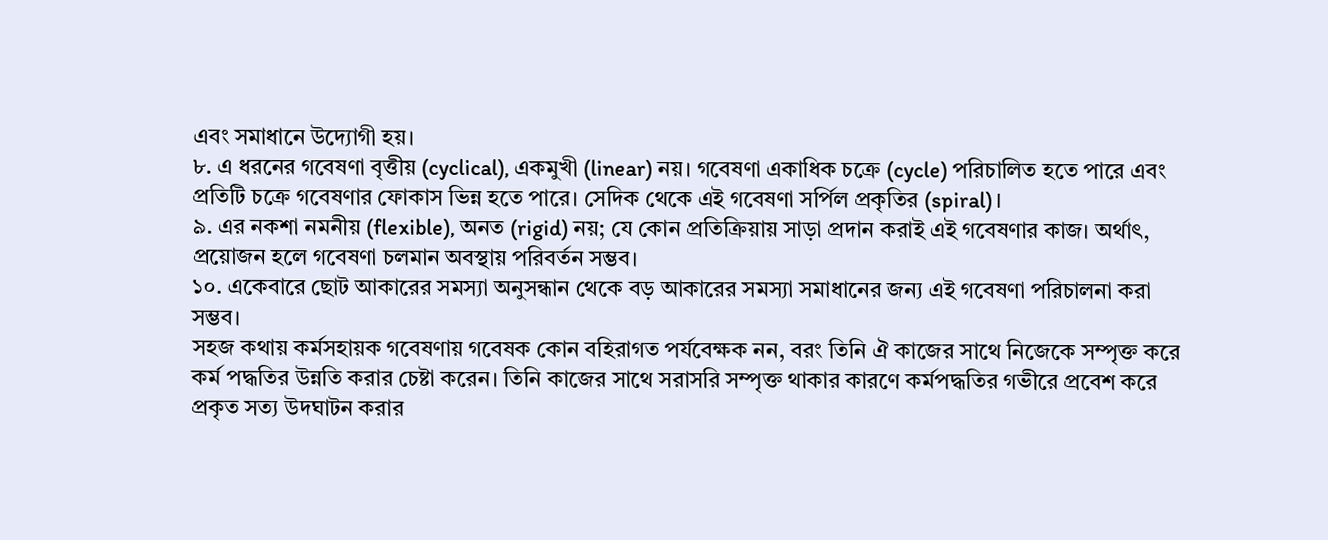এবং সমাধানে উদ্যোগী হয়।
৮. এ ধরনের গবেষণা বৃত্তীয় (cyclical), একমুখী (linear) নয়। গবেষণা একাধিক চক্রে (cycle) পরিচালিত হতে পারে এবং প্রতিটি চক্রে গবেষণার ফোকাস ভিন্ন হতে পারে। সেদিক থেকে এই গবেষণা সর্পিল প্রকৃতির (spiral)।
৯. এর নকশা নমনীয় (flexible), অনত (rigid) নয়; যে কোন প্রতিক্রিয়ায় সাড়া প্রদান করাই এই গবেষণার কাজ। অর্থাৎ, প্রয়োজন হলে গবেষণা চলমান অবস্থায় পরিবর্তন সম্ভব।
১০. একেবারে ছোট আকারের সমস্যা অনুসন্ধান থেকে বড় আকারের সমস্যা সমাধানের জন্য এই গবেষণা পরিচালনা করা সম্ভব।
সহজ কথায় কর্মসহায়ক গবেষণায় গবেষক কোন বহিরাগত পর্যবেক্ষক নন, বরং তিনি ঐ কাজের সাথে নিজেকে সম্পৃক্ত করে কর্ম পদ্ধতির উন্নতি করার চেষ্টা করেন। তিনি কাজের সাথে সরাসরি সম্পৃক্ত থাকার কারণে কর্মপদ্ধতির গভীরে প্রবেশ করে প্রকৃত সত্য উদঘাটন করার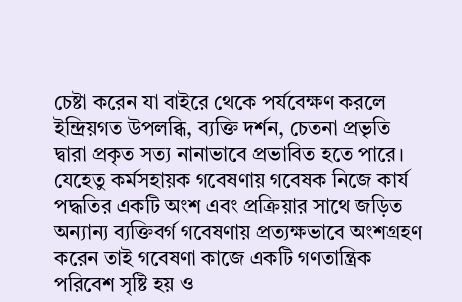চেষ্টা করেন যা বাইরে থেকে পর্যবেক্ষণ করলে ইন্দ্রিয়গত উপলব্ধি, ব্যক্তি দর্শন, চেতনা প্রভৃতি দ্বারা প্রকৃত সত্য নানাভাবে প্রভাবিত হতে পারে। যেহেতু কর্মসহায়ক গবেষণায় গবেষক নিজে কার্য পদ্ধতির একটি অংশ এবং প্রক্রিয়ার সাথে জড়িত অন্যান্য ব্যক্তিবর্গ গবেষণায় প্রত্যক্ষভাবে অংশগ্রহণ করেন তাই গবেষণা কাজে একটি গণতান্ত্রিক পরিবেশ সৃষ্টি হয় ও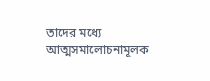তাদের মধ্যে আত্মসমালোচনামূলক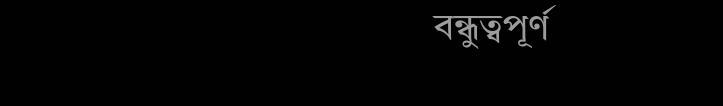বন্ধুত্বপূর্ণ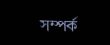সম্পর্ক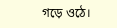গড়ে ওঠে।